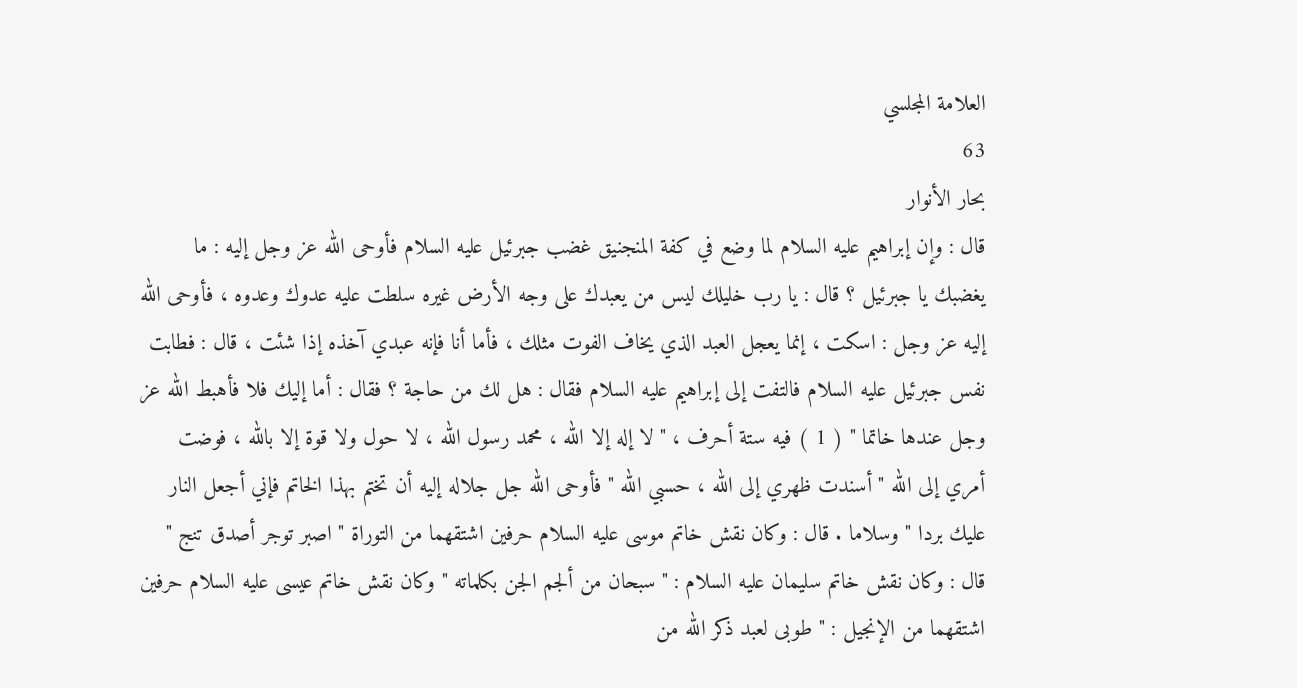العلامة المجلسي
63
بحار الأنوار
قال : وإن إبراهيم عليه السلام لما وضع في كفة المنجنيق غضب جبرئيل عليه السلام فأوحى الله عز وجل إليه : ما يغضبك يا جبرئيل ؟ قال : يا رب خليلك ليس من يعبدك على وجه الأرض غيره سلطت عليه عدوك وعدوه ، فأوحى الله إليه عز وجل : اسكت ، إنما يعجل العبد الذي يخاف الفوت مثلك ، فأما أنا فإنه عبدي آخذه إذا شئت ، قال : فطابت نفس جبرئيل عليه السلام فالتفت إلى إبراهيم عليه السلام فقال : هل لك من حاجة ؟ فقال : أما إليك فلا فأهبط الله عز وجل عندها خاتما " ( 1 ) فيه ستة أحرف ، " لا إله إلا الله ، محمد رسول الله ، لا حول ولا قوة إلا بالله ، فوضت أمري إلى الله " أسندت ظهري إلى الله ، حسبي الله " فأوحى الله جل جلاله إليه أن تختم بهذا الخاتم فإني أجعل النار عليك بردا " وسلاما . قال : وكان نقش خاتم موسى عليه السلام حرفين اشتقهما من التوراة " اصبر توجر أصدق تنج " قال : وكان نقش خاتم سليمان عليه السلام : " سبحان من ألجم الجن بكلماته " وكان نقش خاتم عيسى عليه السلام حرفين اشتقهما من الإنجيل : " طوبى لعبد ذكر الله من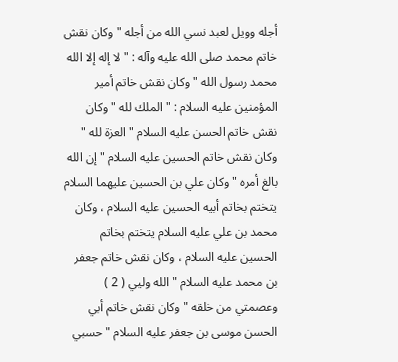أجله وويل لعبد نسي الله من أجله " وكان نقش خاتم محمد صلى الله عليه وآله : " لا إله إلا الله محمد رسول الله " وكان نقش خاتم أمير المؤمنين عليه السلام : " الملك لله " وكان نقش خاتم الحسن عليه السلام " العزة لله " وكان نقش خاتم الحسين عليه السلام " إن الله بالغ أمره " وكان علي بن الحسين عليهما السلام يتختم بخاتم أبيه الحسين عليه السلام ، وكان محمد بن علي عليه السلام يتختم بخاتم الحسين عليه السلام ، وكان نقش خاتم جعفر بن محمد عليه السلام " الله وليي ( 2 ) وعصمتي من خلقه " وكان نقش خاتم أبي الحسن موسى بن جعفر عليه السلام " حسبي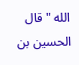الله " قال الحسين بن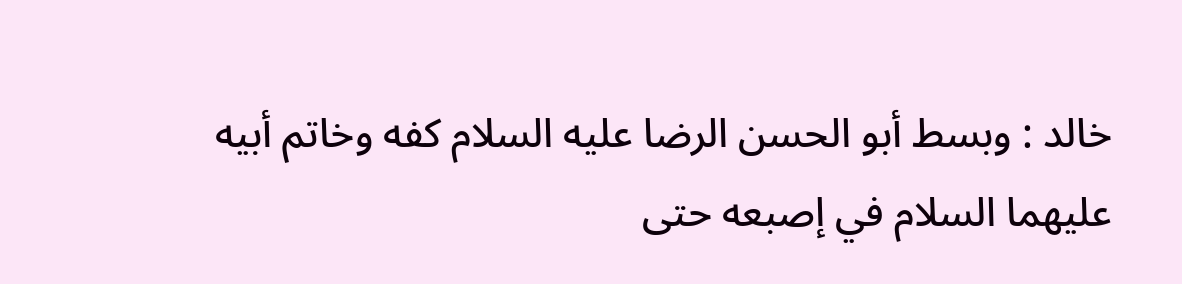خالد : وبسط أبو الحسن الرضا عليه السلام كفه وخاتم أبيه عليهما السلام في إصبعه حتى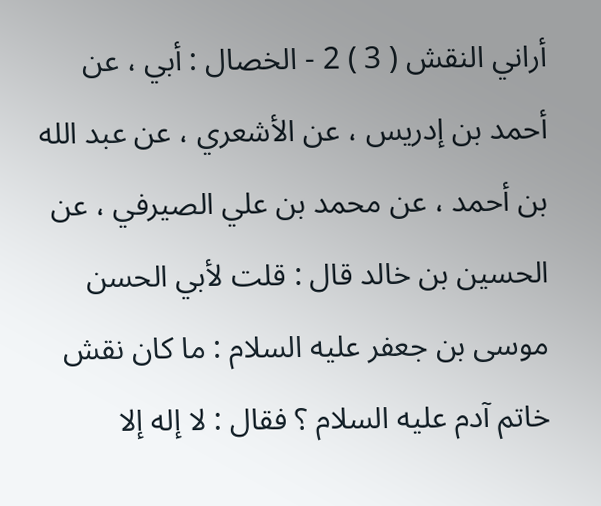أراني النقش ( 3 ) 2 - الخصال : أبي ، عن أحمد بن إدريس ، عن الأشعري ، عن عبد الله بن أحمد ، عن محمد بن علي الصيرفي ، عن الحسين بن خالد قال : قلت لأبي الحسن موسى بن جعفر عليه السلام : ما كان نقش خاتم آدم عليه السلام ؟ فقال : لا إله إلا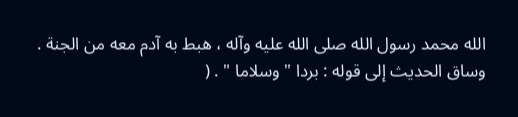الله محمد رسول الله صلى الله عليه وآله ، هبط به آدم معه من الجنة . وساق الحديث إلى قوله : بردا " وسلاما " . (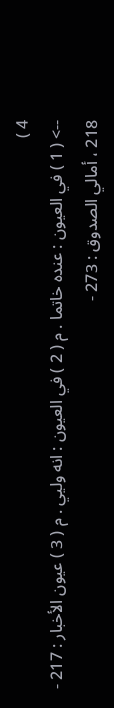4 )
--> ( 1 ) في العيون : عنده خاتما . م ( 2 ) في العيون : انه وليي . م ( 3 ) عيون الأخبار : 217 - 218 ، أمالي الصدوق : 273 -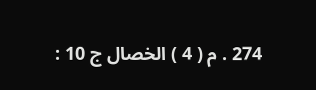274 . م ( 4 ) الخصال ج 10 :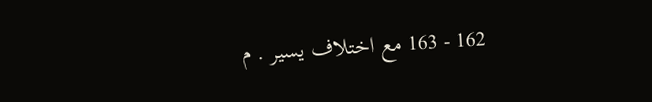162 - 163 مع اختلاف يسير . م